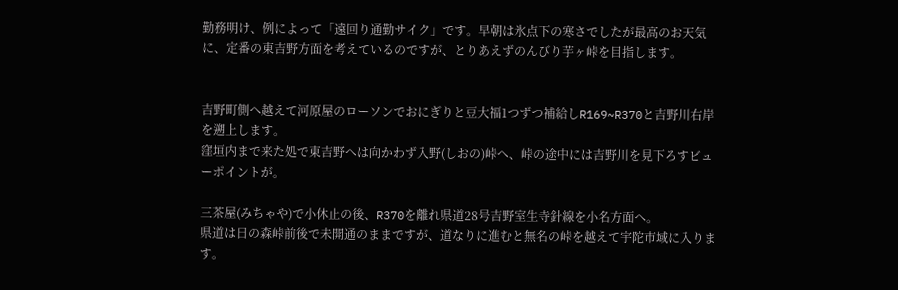勤務明け、例によって「遠回り通勤サイク」です。早朝は氷点下の寒さでしたが最高のお天気に、定番の東吉野方面を考えているのですが、とりあえずのんびり芋ヶ峠を目指します。


吉野町側へ越えて河原屋のローソンでおにぎりと豆大福1つずつ補給しR169~R370と吉野川右岸を遡上します。
窪垣内まで来た処で東吉野へは向かわず入野(しおの)峠へ、峠の途中には吉野川を見下ろすビューポイントが。

三茶屋(みちゃや)で小休止の後、R370を離れ県道28号吉野室生寺針線を小名方面へ。
県道は日の森峠前後で未開通のままですが、道なりに進むと無名の峠を越えて宇陀市域に入ります。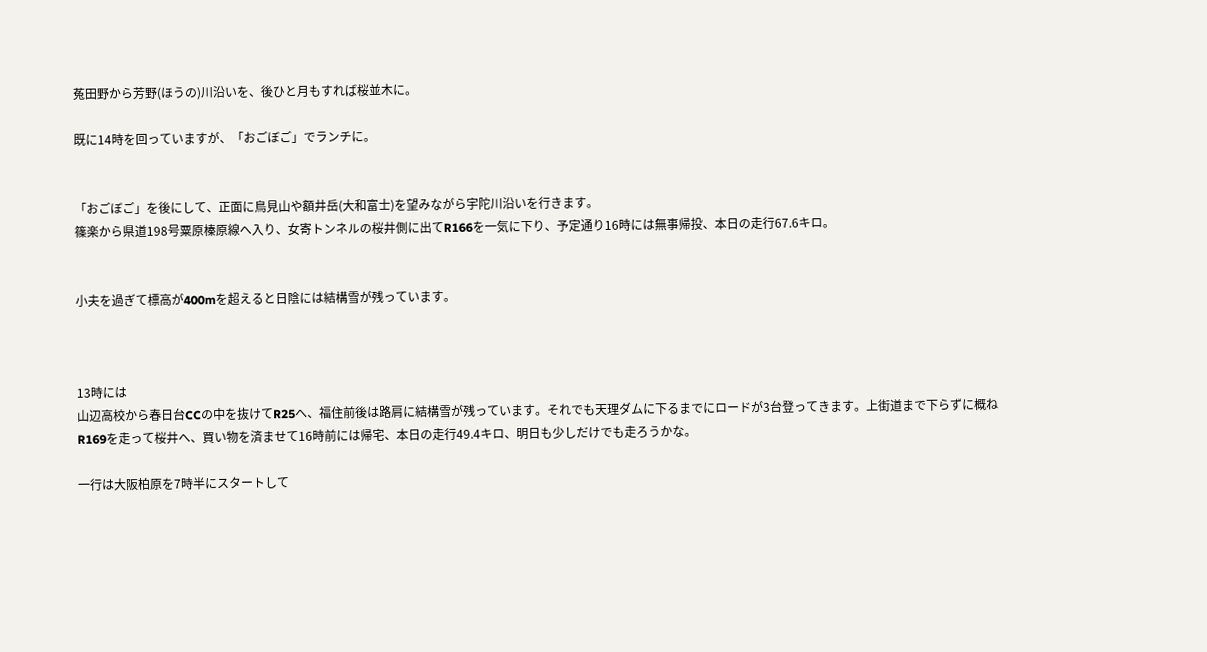菟田野から芳野(ほうの)川沿いを、後ひと月もすれば桜並木に。

既に14時を回っていますが、「おごぼご」でランチに。


「おごぼご」を後にして、正面に鳥見山や額井岳(大和富士)を望みながら宇陀川沿いを行きます。
篠楽から県道198号粟原榛原線へ入り、女寄トンネルの桜井側に出てR166を一気に下り、予定通り16時には無事帰投、本日の走行67.6キロ。


小夫を過ぎて標高が400mを超えると日陰には結構雪が残っています。



13時には
山辺高校から春日台CCの中を抜けてR25へ、福住前後は路肩に結構雪が残っています。それでも天理ダムに下るまでにロードが3台登ってきます。上街道まで下らずに概ねR169を走って桜井へ、買い物を済ませて16時前には帰宅、本日の走行49.4キロ、明日も少しだけでも走ろうかな。

一行は大阪柏原を7時半にスタートして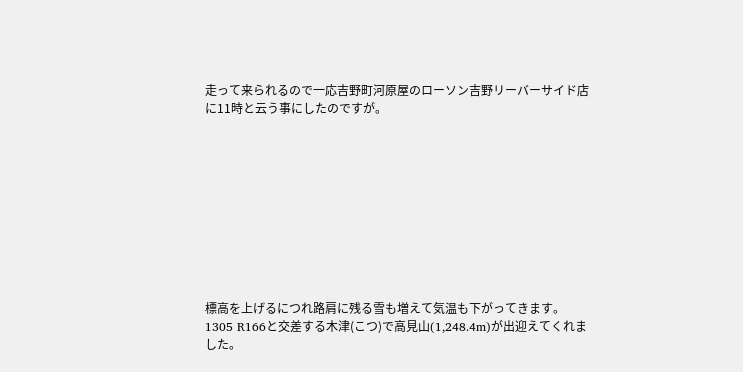走って来られるので一応吉野町河原屋のローソン吉野リーバーサイド店に11時と云う事にしたのですが。










標高を上げるにつれ路肩に残る雪も増えて気温も下がってきます。1305 R166と交差する木津(こつ)で高見山(1,248.4m)が出迎えてくれました。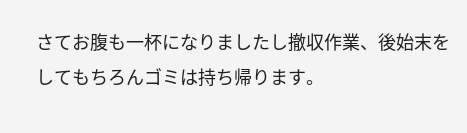さてお腹も一杯になりましたし撤収作業、後始末をしてもちろんゴミは持ち帰ります。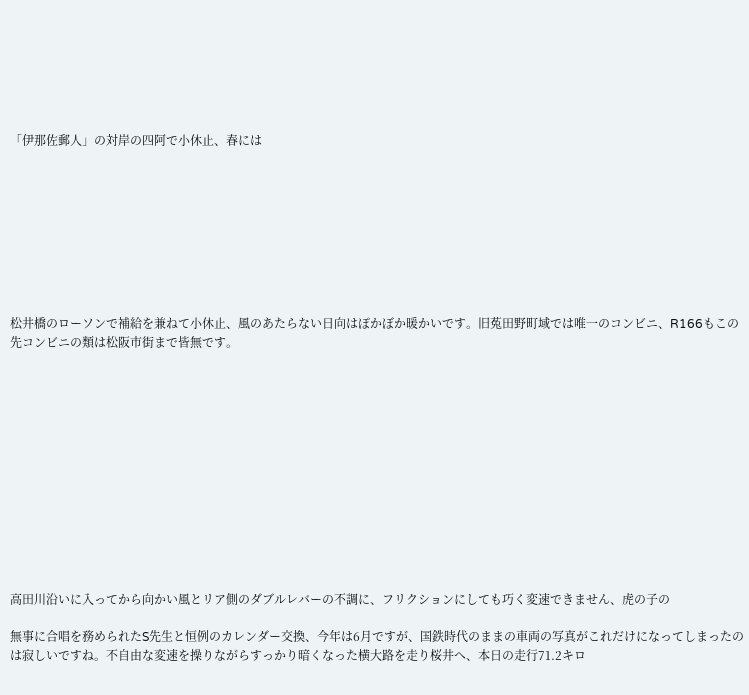「伊那佐郵人」の対岸の四阿で小休止、春には









松井橋のローソンで補給を兼ねて小休止、風のあたらない日向はぽかぼか暖かいです。旧菟田野町域では唯一のコンビニ、R166もこの先コンビニの類は松阪市街まで皆無です。













高田川沿いに入ってから向かい風とリア側のダブルレバーの不調に、フリクションにしても巧く変速できません、虎の子の

無事に合唱を務められたS先生と恒例のカレンダー交換、今年は6月ですが、国鉄時代のままの車両の写真がこれだけになってしまったのは寂しいですね。不自由な変速を操りながらすっかり暗くなった横大路を走り桜井へ、本日の走行71.2キロ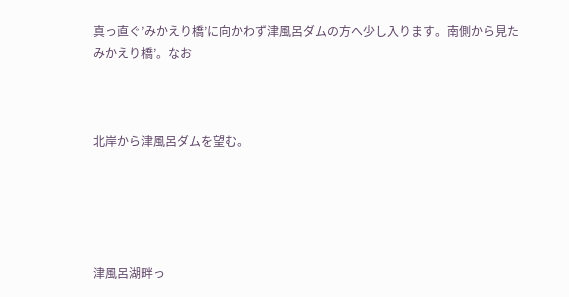真っ直ぐ’みかえり橋’に向かわず津風呂ダムの方へ少し入ります。南側から見たみかえり橋’。なお



北岸から津風呂ダムを望む。





津風呂湖畔っ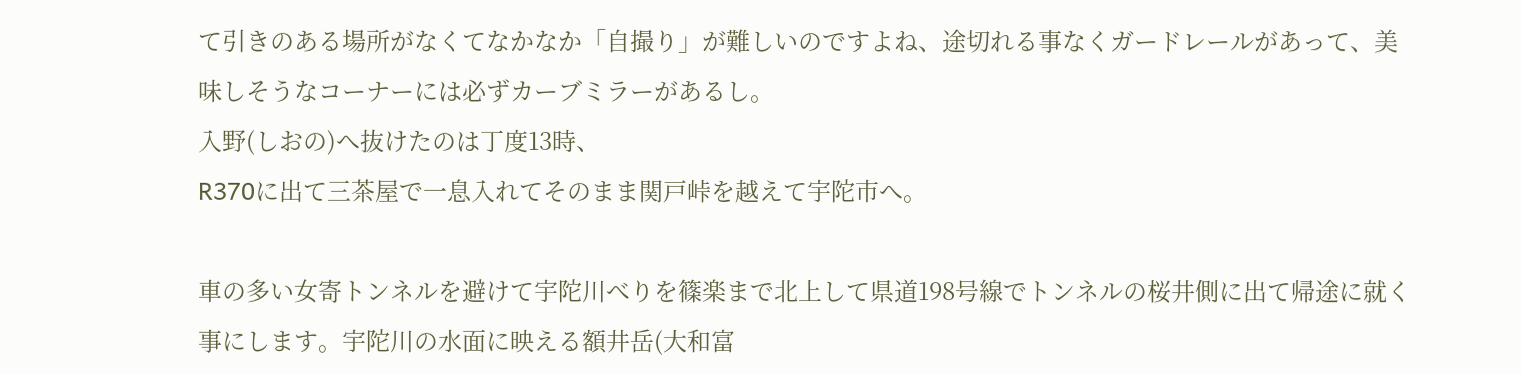て引きのある場所がなくてなかなか「自撮り」が難しいのですよね、途切れる事なくガードレールがあって、美味しそうなコーナーには必ずカーブミラーがあるし。
入野(しおの)へ抜けたのは丁度13時、
R370に出て三茶屋で一息入れてそのまま関戸峠を越えて宇陀市へ。

車の多い女寄トンネルを避けて宇陀川べりを篠楽まで北上して県道198号線でトンネルの桜井側に出て帰途に就く事にします。宇陀川の水面に映える額井岳(大和富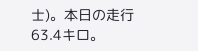士)。本日の走行63.4キロ。